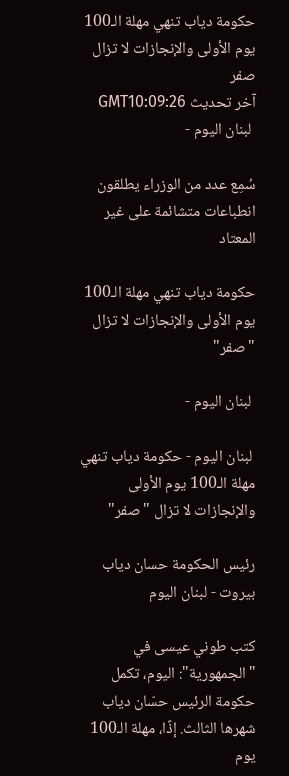حكومة دياب تنهي مهلة الـ100 يوم الأولى والإنجازات لا تزال صفر
آخر تحديث GMT10:09:26
 لبنان اليوم -

سُمِع عدد من الوزراء يطلقون انطباعات متشائمة على غير المعتاد

حكومة دياب تنهي مهلة الـ100 يوم الأولى والإنجازات لا تزال "صفر"

 لبنان اليوم -

 لبنان اليوم - حكومة دياب تنهي مهلة الـ100 يوم الأولى والإنجازات لا تزال "صفر"

رئيس الحكومة حسان دياب
بيروت - لبنان اليوم

كتب طوني عيسى في "الجمهورية": اليوم، تكمل حكومة الرئيس حسّان دياب شهرها الثالث. إذًا، مهلة الـ100 يوم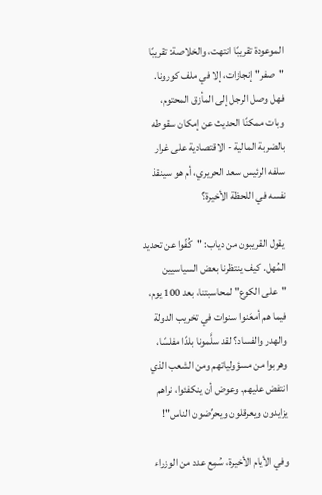الموعودة تقريبًا انتهت، والخلاصة: تقريبًا "صفر" إنجازات، إلا في ملف كورونا. فهل وصل الرجل إلى المأزق المحتوم، وبات ممكنًا الحديث عن إمكان سقوطه بالضربة المالية - الاقتصادية على غرار سلفه الرئيس سعد الحريري، أم هو سينقذ نفسه في اللحظة الأخيرة؟

 يقول القريبون من دياب: "كُفّوا عن تحديد المُهل. كيف ينتظرنا بعض السياسيين "على الكوع" لمحاسبتنا، بعد 100 يوم، فيما هم أمعَنوا سنوات في تخريب الدولة والهدر والفساد؟ لقد سلَّمونا بلدًا مفلسًا، وهربوا من مسؤولياتهم ومن الشعب الذي انتفض عليهم. وعوض أن ينكفئوا، نراهم يزايدون ويعرقلون ويحرِّضون الناس"!

وفي الأيام الأخيرة، سُمِع عدد من الوزراء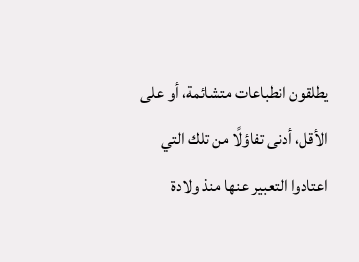يطلقون انطباعات متشائمة، أو على الأقل، أدنى تفاؤلًا من تلك التي اعتادوا التعبير عنها منذ ولادة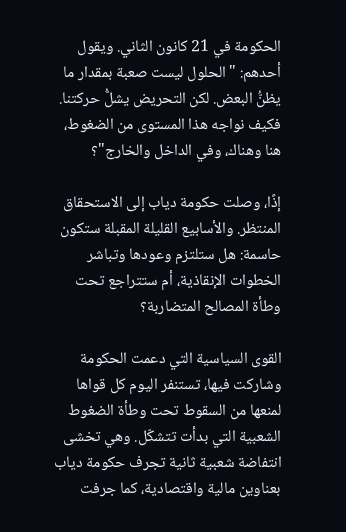الحكومة في 21 كانون الثاني. ويقول أحدهم: "الحلول ليست صعبة بمقدار ما يظنُّ البعض. لكن التحريض يشلُّ حركتنا. فكيف نواجه هذا المستوى من الضغوط، هنا وهناك، وفي الداخل والخارج"؟

إذًا، وصلت حكومة دياب إلى الاستحقاق المنتظر. والأسابيع القليلة المقبلة ستكون حاسمة: هل ستلتزم وعودها وتباشر الخطوات الإنقاذية، أم ستتراجع تحت وطأة المصالح المتضاربة؟

القوى السياسية التي دعمت الحكومة وشاركت فيها، تستنفر اليوم كل قواها لمنعها من السقوط تحت وطأة الضغوط الشعبية التي بدأت تتشكّل. وهي تخشى انتفاضة شعبية ثانية تجرف حكومة دياب بعناوين مالية واقتصادية، كما جرفت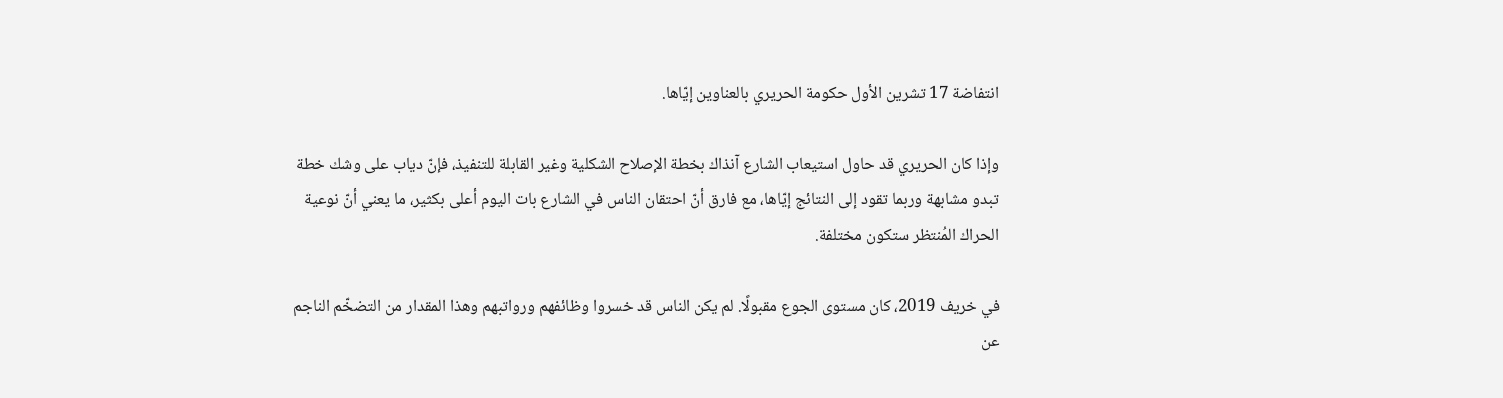انتفاضة 17 تشرين الأول حكومة الحريري بالعناوين إيّاها.

وإذا كان الحريري قد حاول استيعاب الشارع آنذاك بخطة الإصلاح الشكلية وغير القابلة للتنفيذ، فإنّ دياب على وشك خطة تبدو مشابهة وربما تقود إلى النتائج إيّاها، مع فارق أنّ احتقان الناس في الشارع بات اليوم أعلى بكثير، ما يعني أنّ نوعية الحراك المُنتظر ستكون مختلفة.

في خريف 2019، كان مستوى الجوع مقبولًا. لم يكن الناس قد خسروا وظائفهم ورواتبهم وهذا المقدار من التضخّم الناجم عن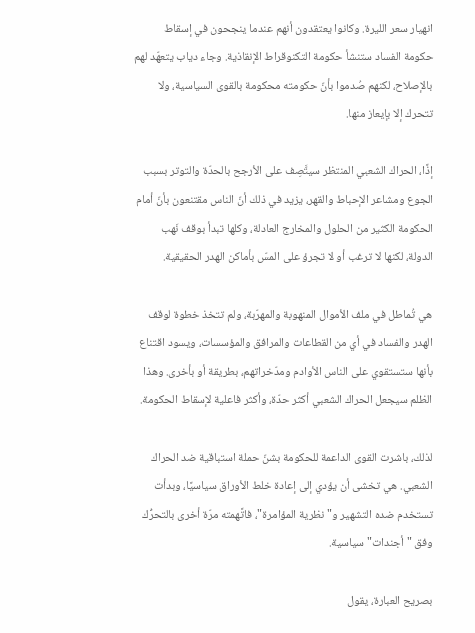انهيار سعر الليرة. وكانوا يعتقدون أنهم عندما ينجحون في إسقاط حكومة الفساد ستنشأ حكومة التكنوقراط الإنقاذية. وجاء دياب يتعهّد لهم بالإصلاح، لكنهم صُدموا بأنّ حكومته محكومة بالقوى السياسية، ولا تتحرك إلا بإيعاز منها.

إذًا، الحراك الشعبي المنتظر سيتَّصِف على الأرجح بالحدّة والتوتر بسبب الجوع ومشاعر الإحباط والقهر، يزيد في ذلك أنّ الناس مقتنعون بأنّ أمام الحكومة الكثير من الحلول والمخارج العادلة، وكلها تبدأ بوقف نَهب الدولة، لكنها لا ترغب أو لا تجرؤ على المسّ بأماكن الهدر الحقيقية.

هي تُماطل في ملف الأموال المنهوبة والمهرّبة، ولم تتخذ خطوة لوقف الهدر والفساد في أي من القطاعات والمرافق والمؤسسات، ويسود اقتناع بأنها ستستقوي على الناس الأوادم ومدّخراتهم، بطريقة أو بأخرى. وهذا الظلم سيجعل الحراك الشعبي أكثر حدّة، وأكثر فاعلية لإسقاط الحكومة.

لذلك، باشرت القوى الداعمة للحكومة بشنّ حملة استباقية ضد الحراك الشعبي. هي تخشى أن يؤدي إلى إعادة خلط الأوراق سياسيًا، وبدأت تستخدم ضده التشهير و"نظرية المؤامرة"، فاتَّهمته مرّة أخرى بالتحرُّك وفق "أجندات" سياسية.

بصريح العبارة، يقول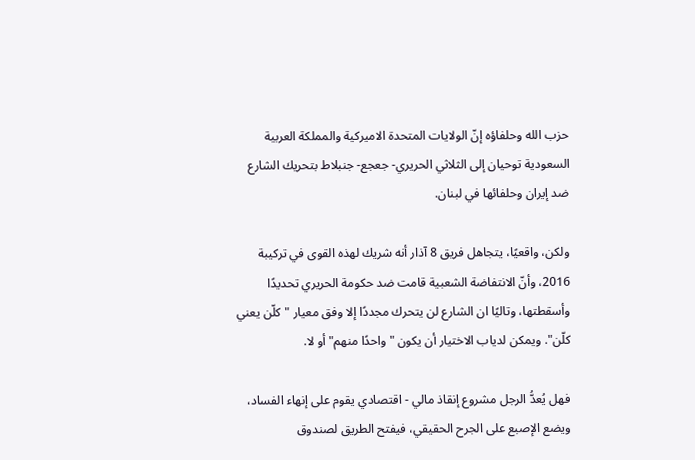حزب الله وحلفاؤه إنّ الولايات المتحدة الاميركية والمملكة العربية السعودية توحيان إلى الثلاثي الحريري- جعجع- جنبلاط بتحريك الشارع ضد إيران وحلفائها في لبنان.

ولكن، واقعيًا، يتجاهل فريق 8 آذار أنه شريك لهذه القوى في تركيبة 2016، وأنّ الانتفاضة الشعبية قامت ضد حكومة الحريري تحديدًا وأسقطتها، وتاليًا ان الشارع لن يتحرك مجددًا إلا وفق معيار "كلّن يعني كلّن". ويمكن لدياب الاختيار أن يكون "واحدًا منهم" أو لا.

فهل يُعدُّ الرجل مشروع إنقاذ مالي - اقتصادي يقوم على إنهاء الفساد، ويضع الإصبع على الجرح الحقيقي، فيفتح الطريق لصندوق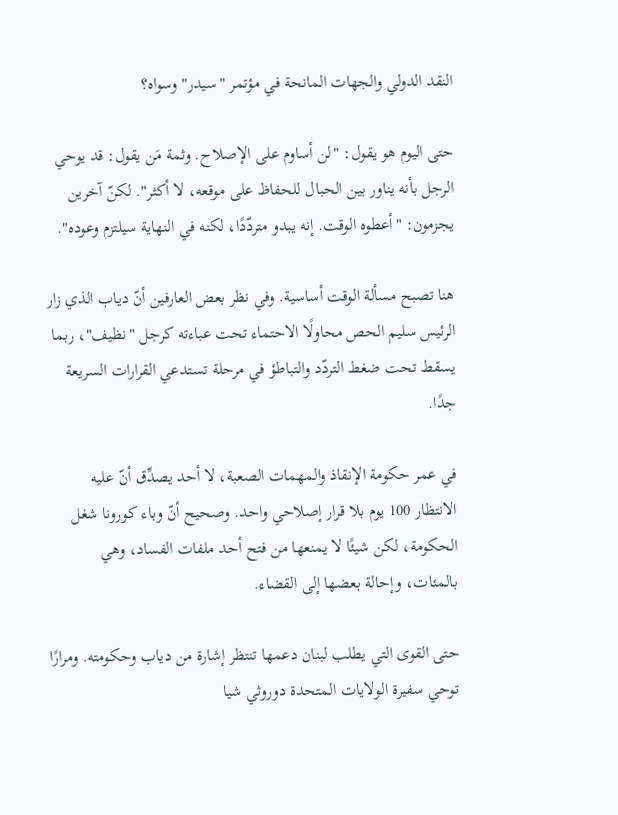النقد الدولي والجهات المانحة في مؤتمر "سيدر" وسواه؟

حتى اليوم هو يقول: "لن أساوم على الإصلاح. وثمة مَن يقول: قد يوحي الرجل بأنه يناور بين الحبال للحفاظ على موقعه، لا أكثر". لكنّ آخرين يجزمون: "أعطوه الوقت. إنه يبدو متردّدًا، لكنه في النهاية سيلتزم وعوده".

هنا تصبح مسألة الوقت أساسية. وفي نظر بعض العارفين أنّ دياب الذي زار الرئيس سليم الحص محاولًا الاحتماء تحت عباءته كرجل "نظيف"، ربما يسقط تحت ضغط التردّد والتباطؤ في مرحلة تستدعي القرارات السريعة جدًا.

في عمر حكومة الإنقاذ والمهمات الصعبة، لا أحد يصدِّق أنّ عليه الانتظار 100 يوم بلا قرار إصلاحي واحد. وصحيح أنّ وباء كورونا شغل الحكومة، لكن شيئًا لا يمنعها من فتح أحد ملفات الفساد، وهي بالمئات، وإحالة بعضها إلى القضاء.

حتى القوى التي يطلب لبنان دعمها تنتظر إشارة من دياب وحكومته. ومرارًا توحي سفيرة الولايات المتحدة دوروثي شيا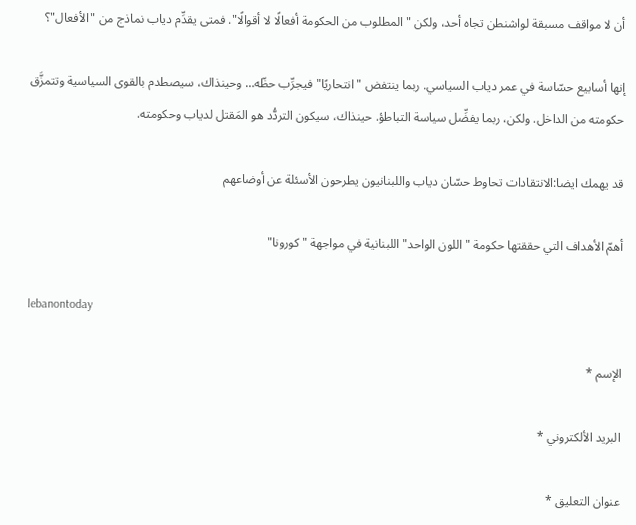أن لا مواقف مسبقة لواشنطن تجاه أحد، ولكن "المطلوب من الحكومة أفعالًا لا أقوالًا". فمتى يقدِّم دياب نماذج من "الأفعال"؟

إنها أسابيع حسّاسة في عمر دياب السياسي. ربما ينتفض "انتحاريًا" فيجرِّب حظّه… وحينذاك، سيصطدم بالقوى السياسية وتتمزَّق حكومته من الداخل. ولكن، ربما يفضِّل سياسة التباطؤ. حينذاك، سيكون التردُّد هو المَقتل لدياب وحكومته.

قد يهمك ايضا:الانتقادات تحاوط حسّان دياب واللبنانيون يطرحون الأسئلة عن أوضاعهم

أهمّ الأهداف التي حققتها حكومة "اللون الواحد" اللبنانية في مواجهة "كورونا"

lebanontoday

الإسم *

البريد الألكتروني *

عنوان التعليق *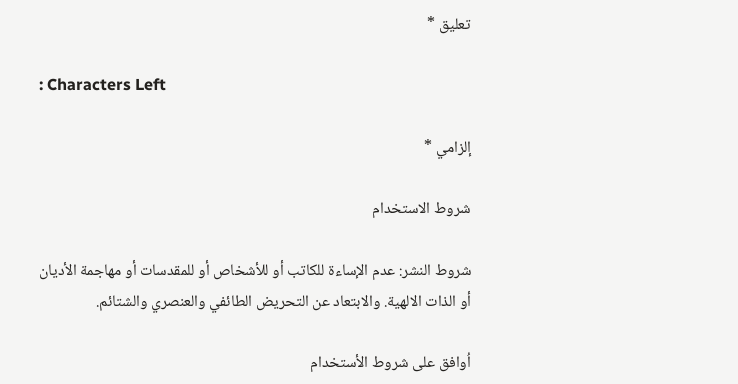تعليق *

: Characters Left

إلزامي *

شروط الاستخدام

شروط النشر: عدم الإساءة للكاتب أو للأشخاص أو للمقدسات أو مهاجمة الأديان أو الذات الالهية. والابتعاد عن التحريض الطائفي والعنصري والشتائم.

اُوافق على شروط الأستخدام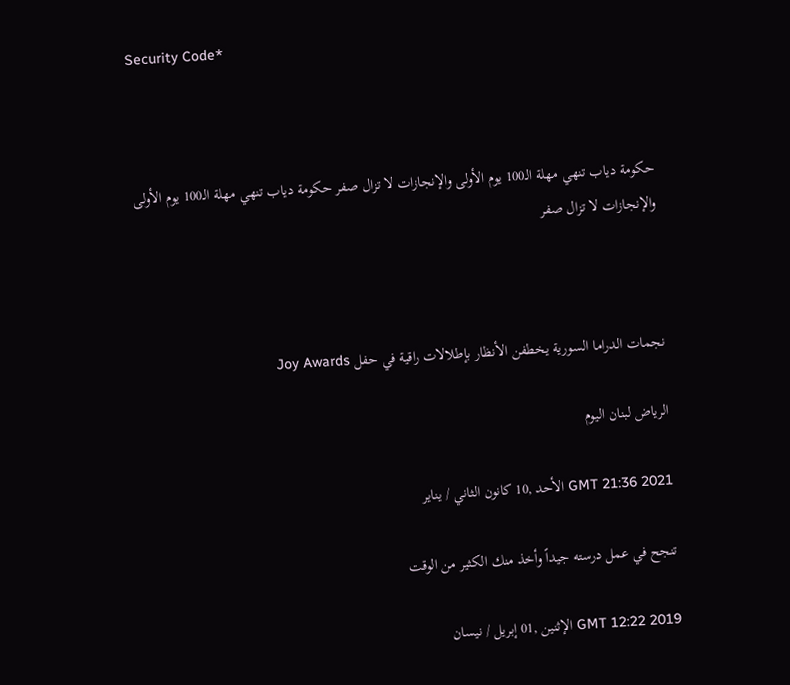Security Code*



حكومة دياب تنهي مهلة الـ100 يوم الأولى والإنجازات لا تزال صفر حكومة دياب تنهي مهلة الـ100 يوم الأولى والإنجازات لا تزال صفر



نجمات الدراما السورية يخطفن الأنظار بإطلالات راقية في حفل Joy Awards

الرياض لبنان اليوم

GMT 21:36 2021 الأحد ,10 كانون الثاني / يناير

تنجح في عمل درسته جيداً وأخذ منك الكثير من الوقت

GMT 12:22 2019 الإثنين ,01 إبريل / نيسان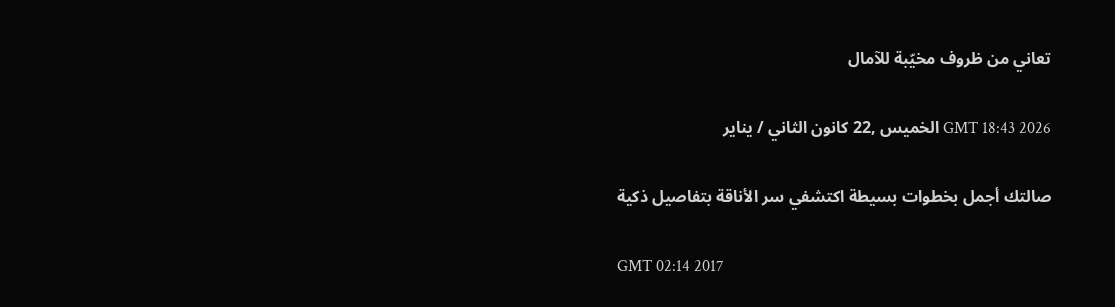تعاني من ظروف مخيّبة للآمال

GMT 18:43 2026 الخميس ,22 كانون الثاني / يناير

صالتك أجمل بخطوات بسيطة اكتشفي سر الأناقة بتفاصيل ذكية

GMT 02:14 2017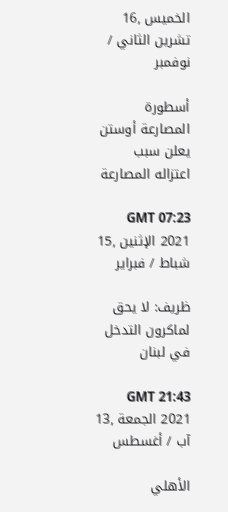الخميس ,16 تشرين الثاني / نوفمبر

أسطورة المصارعة أوستن يعلن سبب اعتزاله المصارعة

GMT 07:23 2021 الإثنين ,15 شباط / فبراير

ظريف: لا يحق لماكرون التدخل في لبنان

GMT 21:43 2021 الجمعة ,13 آب / أغسطس

الأهلي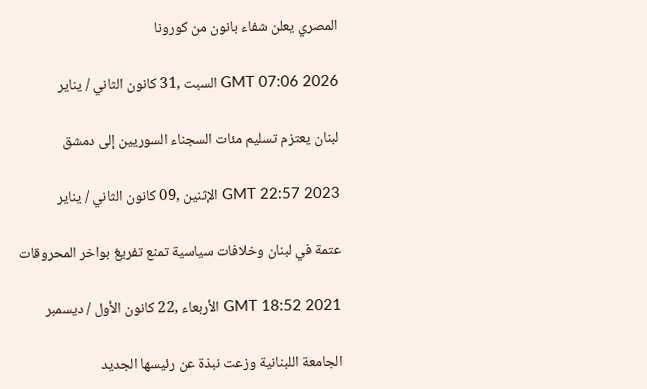المصري يعلن شفاء بانون من كورونا

GMT 07:06 2026 السبت ,31 كانون الثاني / يناير

لبنان يعتزم تسليم مئات السجناء السوريين إلى دمشق

GMT 22:57 2023 الإثنين ,09 كانون الثاني / يناير

عتمة في لبنان وخلافات سياسية تمنع تفريغ بواخر المحروقات

GMT 18:52 2021 الأربعاء ,22 كانون الأول / ديسمبر

الجامعة اللبنانية وزعت نبذة عن رئيسها الجديد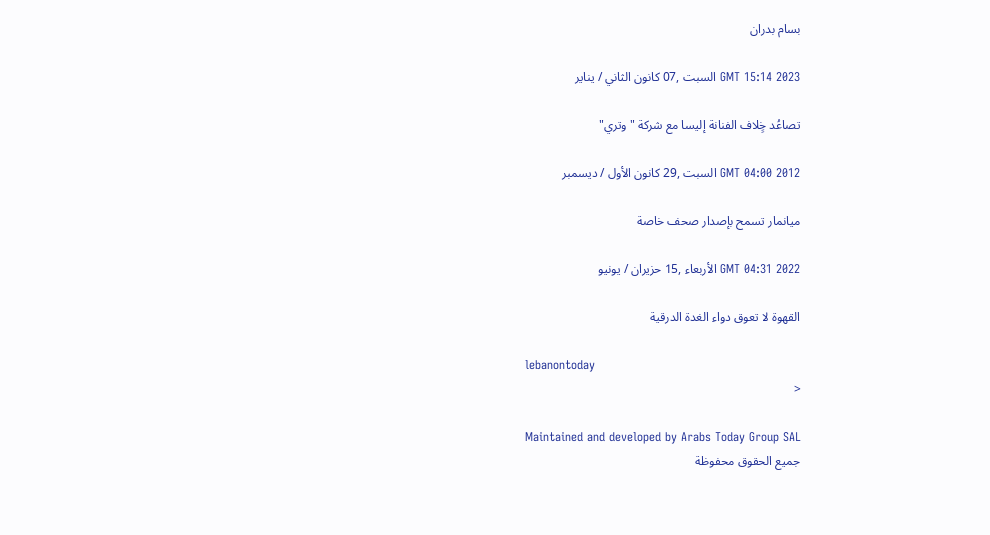بسام بدران

GMT 15:14 2023 السبت ,07 كانون الثاني / يناير

تصاعُد خٍلاف الفنانة إليسا مع شركة "وتري"

GMT 04:00 2012 السبت ,29 كانون الأول / ديسمبر

ميانمار تسمح بإصدار صحف خاصة

GMT 04:31 2022 الأربعاء ,15 حزيران / يونيو

القهوة لا تعوق دواء الغدة الدرقية

lebanontoday
<

Maintained and developed by Arabs Today Group SAL
جميع الحقوق محفوظة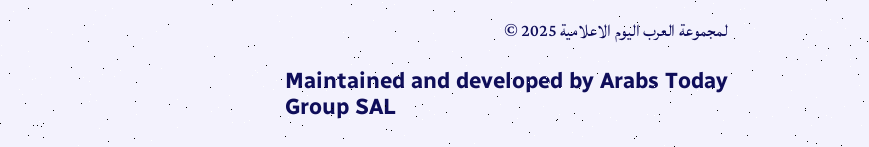لمجموعة العرب اليوم الاعلامية 2025 ©

Maintained and developed by Arabs Today Group SAL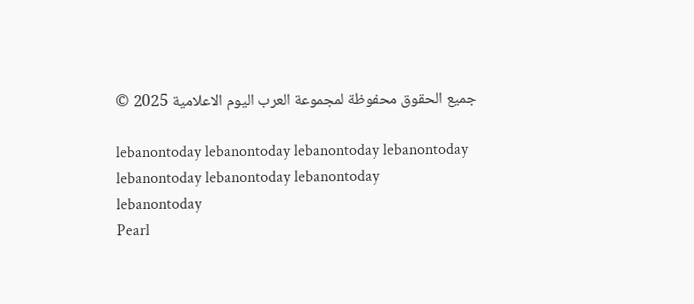جميع الحقوق محفوظة لمجموعة العرب اليوم الاعلامية 2025 ©

lebanontoday lebanontoday lebanontoday lebanontoday
lebanontoday lebanontoday lebanontoday
lebanontoday
Pearl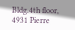Bldg.4th floor, 4931 Pierre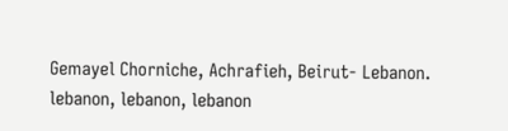Gemayel Chorniche, Achrafieh, Beirut- Lebanon.
lebanon, lebanon, lebanon